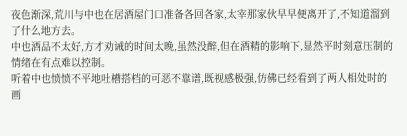夜色渐深,荒川与中也在居酒屋门口准备各回各家,太宰那家伙早早便离开了,不知道溜到了什么地方去。
中也酒品不太好,方才劝诫的时间太晚,虽然没醉,但在酒精的影响下,显然平时刻意压制的情绪在有点难以控制。
听着中也愤愤不平地吐槽搭档的可恶不靠谱,既视感极强,仿佛已经看到了两人相处时的画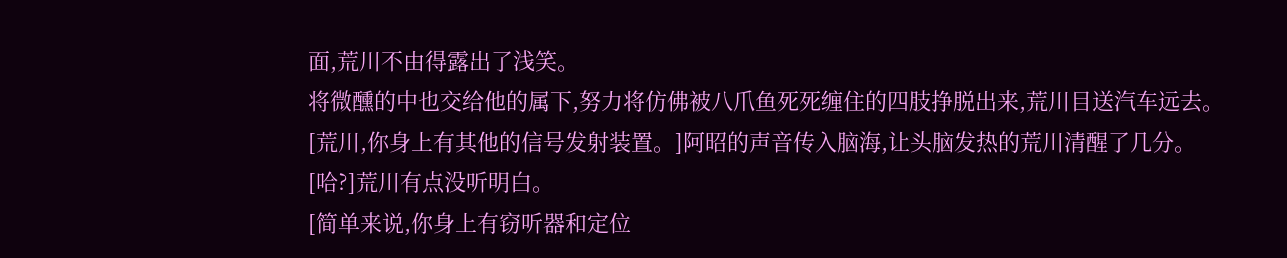面,荒川不由得露出了浅笑。
将微醺的中也交给他的属下,努力将仿佛被八爪鱼死死缠住的四肢挣脱出来,荒川目送汽车远去。
[荒川,你身上有其他的信号发射装置。]阿昭的声音传入脑海,让头脑发热的荒川清醒了几分。
[哈?]荒川有点没听明白。
[简单来说,你身上有窃听器和定位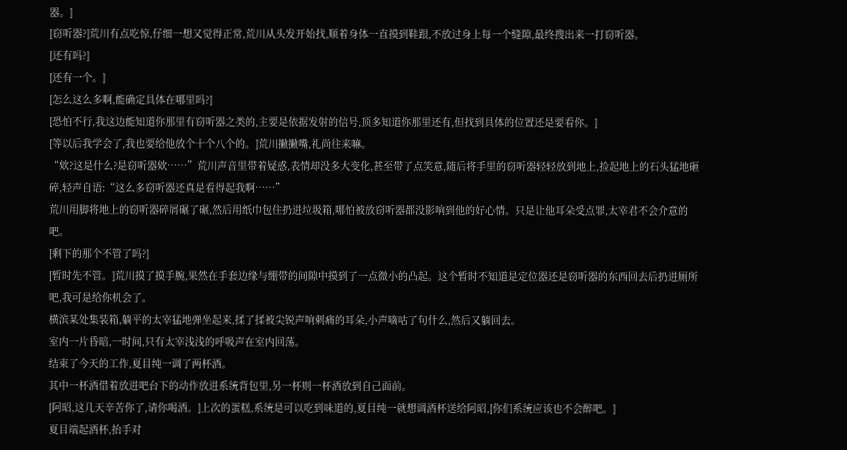器。]
[窃听器?]荒川有点吃惊,仔细一想又觉得正常,荒川从头发开始找,顺着身体一直摸到鞋跟,不放过身上每一个缝隙,最终搜出来一打窃听器。
[还有吗?]
[还有一个。]
[怎么这么多啊,能确定具体在哪里吗?]
[恐怕不行,我这边能知道你那里有窃听器之类的,主要是依据发射的信号,顶多知道你那里还有,但找到具体的位置还是要看你。]
[等以后我学会了,我也要给他放个十个八个的。]荒川撇撇嘴,礼尚往来嘛。
“欸?这是什么?是窃听器欸……”荒川声音里带着疑惑,表情却没多大变化,甚至带了点笑意,随后将手里的窃听器轻轻放到地上,捡起地上的石头猛地砸碎,轻声自语:“这么多窃听器还真是看得起我啊……”
荒川用脚将地上的窃听器碎屑碾了碾,然后用纸巾包住扔进垃圾箱,哪怕被放窃听器都没影响到他的好心情。只是让他耳朵受点罪,太宰君不会介意的吧。
[剩下的那个不管了吗?]
[暂时先不管。]荒川摸了摸手腕,果然在手套边缘与绷带的间隙中摸到了一点微小的凸起。这个暂时不知道是定位器还是窃听器的东西回去后扔进厕所吧,我可是给你机会了。
横滨某处集装箱,躺平的太宰猛地弹坐起来,揉了揉被尖锐声响刺痛的耳朵,小声嘀咕了句什么,然后又躺回去。
室内一片昏暗,一时间,只有太宰浅浅的呼吸声在室内回荡。
结束了今天的工作,夏目纯一调了两杯酒。
其中一杯酒借着放进吧台下的动作放进系统背包里,另一杯则一杯酒放到自己面前。
[阿昭,这几天辛苦你了,请你喝酒。]上次的蛋糕,系统是可以吃到味道的,夏目纯一就想调酒杯送给阿昭,[你们系统应该也不会醉吧。]
夏目端起酒杯,抬手对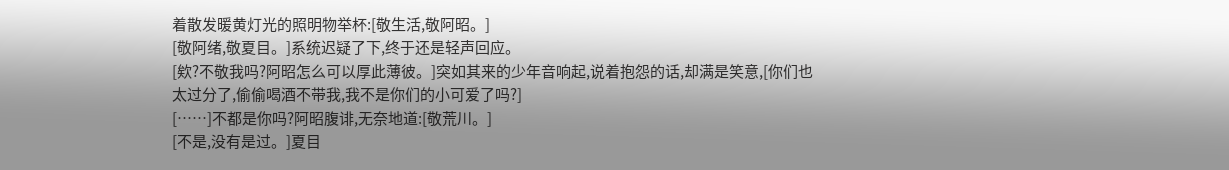着散发暖黄灯光的照明物举杯:[敬生活,敬阿昭。]
[敬阿绪,敬夏目。]系统迟疑了下,终于还是轻声回应。
[欸?不敬我吗?阿昭怎么可以厚此薄彼。]突如其来的少年音响起,说着抱怨的话,却满是笑意,[你们也太过分了,偷偷喝酒不带我,我不是你们的小可爱了吗?]
[……]不都是你吗?阿昭腹诽,无奈地道:[敬荒川。]
[不是,没有是过。]夏目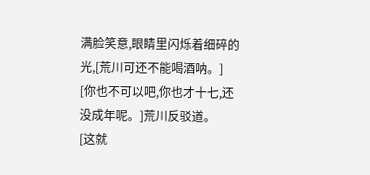满脸笑意,眼睛里闪烁着细碎的光,[荒川可还不能喝酒呐。]
[你也不可以吧,你也才十七,还没成年呢。]荒川反驳道。
[这就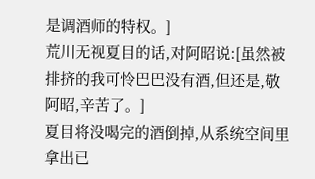是调酒师的特权。]
荒川无视夏目的话,对阿昭说:[虽然被排挤的我可怜巴巴没有酒,但还是,敬阿昭,辛苦了。]
夏目将没喝完的酒倒掉,从系统空间里拿出已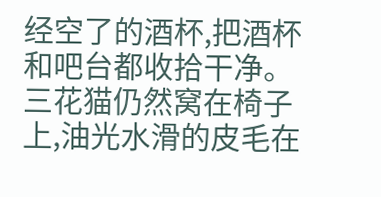经空了的酒杯,把酒杯和吧台都收拾干净。
三花猫仍然窝在椅子上,油光水滑的皮毛在